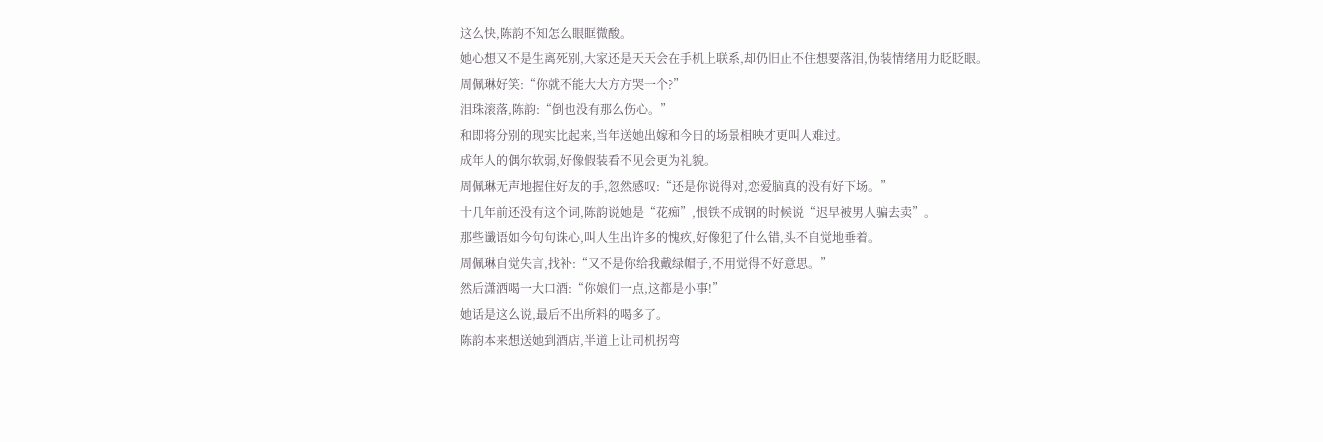这么快,陈韵不知怎么眼眶微酸。
她心想又不是生离死别,大家还是天天会在手机上联系,却仍旧止不住想要落泪,伪装情绪用力眨眨眼。
周佩琳好笑:“你就不能大大方方哭一个?”
泪珠滚落,陈韵:“倒也没有那么伤心。”
和即将分别的现实比起来,当年送她出嫁和今日的场景相映才更叫人难过。
成年人的偶尔软弱,好像假装看不见会更为礼貌。
周佩琳无声地握住好友的手,忽然感叹:“还是你说得对,恋爱脑真的没有好下场。”
十几年前还没有这个词,陈韵说她是“花痴”,恨铁不成钢的时候说“迟早被男人骗去卖”。
那些谶语如今句句诛心,叫人生出许多的愧疚,好像犯了什么错,头不自觉地垂着。
周佩琳自觉失言,找补:“又不是你给我戴绿帽子,不用觉得不好意思。”
然后潇洒喝一大口酒:“你娘们一点,这都是小事!”
她话是这么说,最后不出所料的喝多了。
陈韵本来想送她到酒店,半道上让司机拐弯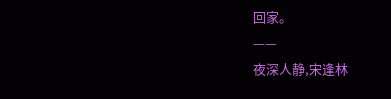回家。
——
夜深人静,宋逢林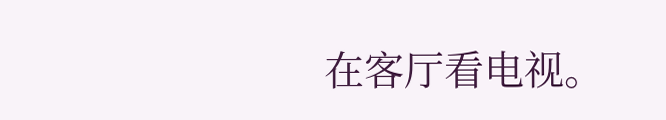在客厅看电视。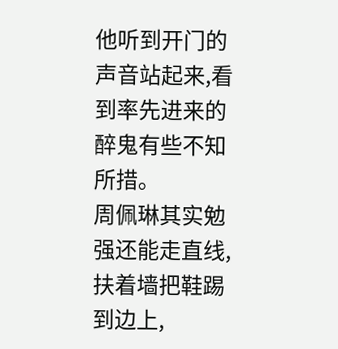他听到开门的声音站起来,看到率先进来的醉鬼有些不知所措。
周佩琳其实勉强还能走直线,扶着墙把鞋踢到边上,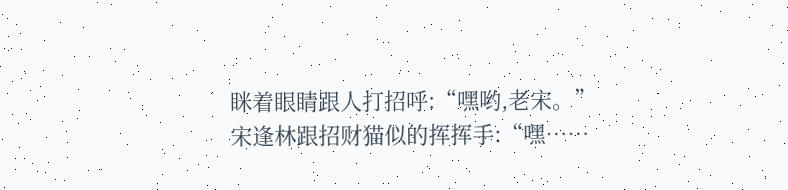眯着眼睛跟人打招呼:“嘿哟,老宋。”
宋逢林跟招财猫似的挥挥手:“嘿……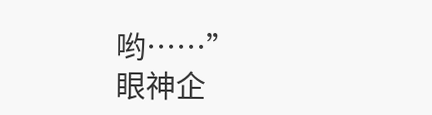哟……”
眼神企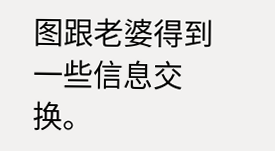图跟老婆得到一些信息交换。